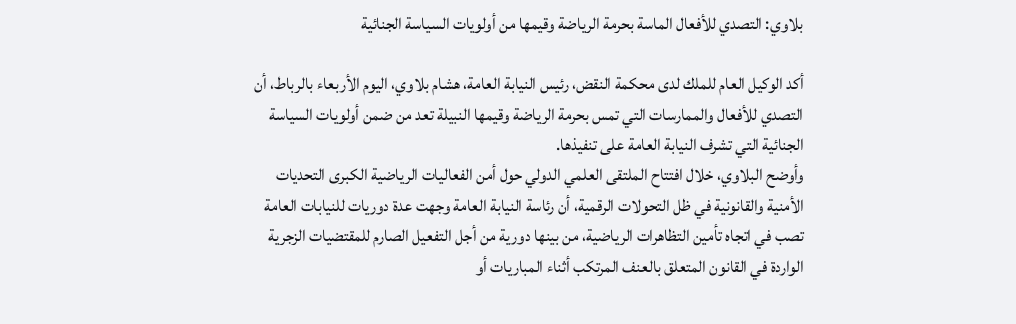بلاوي: التصدي للأفعال الماسة بحرمة الرياضة وقيمها من أولويات السياسة الجنائية

أكد الوكيل العام للملك لدى محكمة النقض، رئيس النيابة العامة، هشام بلاوي، اليوم الأربعاء بالرباط، أن التصدي للأفعال والممارسات التي تمس بحرمة الرياضة وقيمها النبيلة تعد من ضمن أولويات السياسة الجنائية التي تشرف النيابة العامة على تنفيذها.
وأوضح البلاوي، خلال افتتاح الملتقى العلمي الدولي حول أمن الفعاليات الرياضية الكبرى التحديات الأمنية والقانونية في ظل التحولات الرقمية، أن رئاسة النيابة العامة وجهت عدة دوريات للنيابات العامة تصب في اتجاه تأمين التظاهرات الرياضية، من بينها دورية من أجل التفعيل الصارم للمقتضيات الزجرية الواردة في القانون المتعلق بالعنف المرتكب أثناء المباريات أو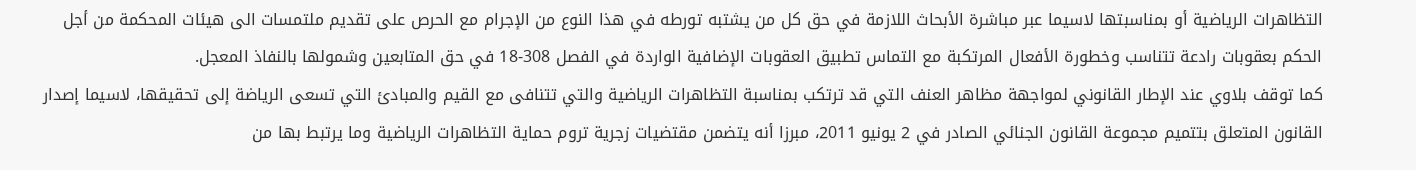التظاهرات الرياضية أو بمناسبتها لاسيما عبر مباشرة الأبحاث اللازمة في حق كل من يشتبه تورطه في هذا النوع من الإجرام مع الحرص على تقديم ملتمسات الى هيئات المحكمة من أجل الحكم بعقوبات رادعة تتناسب وخطورة الأفعال المرتكبة مع التماس تطبيق العقوبات الإضافية الواردة في الفصل 308-18 في حق المتابعين وشمولها بالنفاذ المعجل.
كما توقف بلاوي عند الإطار القانوني لمواجهة مظاهر العنف التي قد ترتكب بمناسبة التظاهرات الرياضية والتي تتنافى مع القيم والمبادئ التي تسعى الرياضة إلى تحقيقها، لاسيما إصدار القانون المتعلق بتتميم مجموعة القانون الجنائي الصادر في 2 يونيو 2011، مبرزا أنه يتضمن مقتضيات زجرية تروم حماية التظاهرات الرياضية وما يرتبط بها من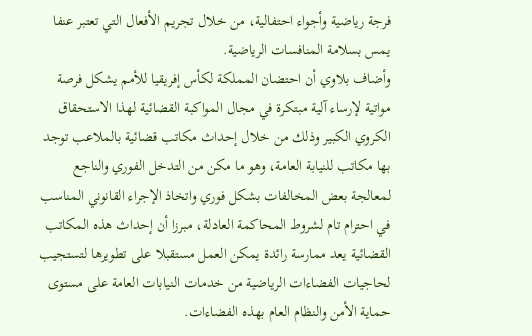فرجة رياضية وأجواء احتفالية، من خلال تجريم الأفعال التي تعتبر عنفا يمس بسلامة المنافسات الرياضية.
وأضاف بلاوي أن احتضان المملكة لكأس إفريقيا للأمم يشكل فرصة مواتية لإرساء آلية مبتكرة في مجال المواكبة القضائية لهذا الاستحقاق الكروي الكبير وذلك من خلال إحداث مكاتب قضائية بالملاعب توجد بها مكاتب للنيابة العامة، وهو ما مكن من التدخل الفوري والناجع لمعالجة بعض المخالفات بشكل فوري واتخاذ الإجراء القانوني المناسب في احترام تام لشروط المحاكمة العادلة، مبرزا أن إحداث هذه المكاتب القضائية يعد ممارسة رائدة يمكن العمل مستقبلا على تطويرها لتستجيب لحاجيات الفضاءات الرياضية من خدمات النيابات العامة على مستوى حماية الأمن والنظام العام بهذه الفضاءات.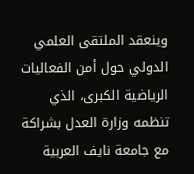وينعقد الملتقى العلمي الدولي حول أمن الفعاليات الرياضية الكبرى، الذي تنظمه وزارة العدل بشراكة مع جامعة نايف العربية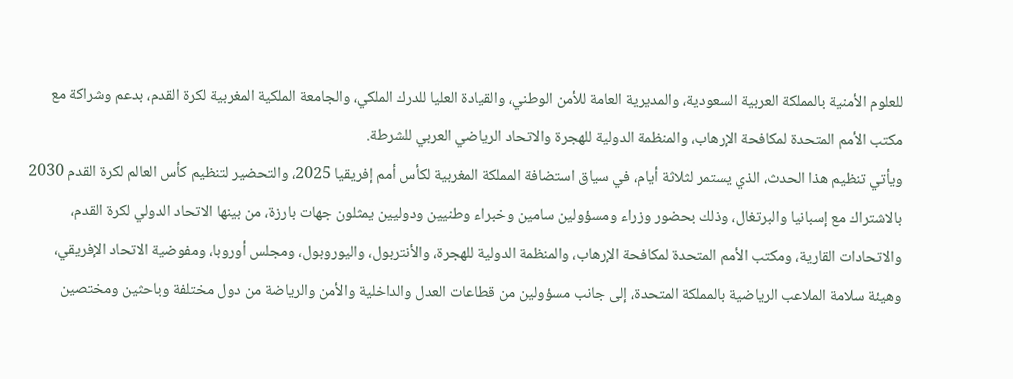للعلوم الأمنية بالمملكة العربية السعودية، والمديرية العامة للأمن الوطني، والقيادة العليا للدرك الملكي، والجامعة الملكية المغربية لكرة القدم، بدعم وشراكة مع مكتب الأمم المتحدة لمكافحة الإرهاب، والمنظمة الدولية للهجرة والاتحاد الرياضي العربي للشرطة.
ويأتي تنظيم هذا الحدث، الذي يستمر لثلاثة أيام، في سياق استضافة المملكة المغربية لكأس أمم إفريقيا 2025، والتحضير لتنظيم كأس العالم لكرة القدم 2030 بالاشتراك مع إسبانيا والبرتغال، وذلك بحضور وزراء ومسؤولين سامين وخبراء وطنيين ودوليين يمثلون جهات بارزة، من بينها الاتحاد الدولي لكرة القدم، والاتحادات القارية، ومكتب الأمم المتحدة لمكافحة الإرهاب، والمنظمة الدولية للهجرة، والأنتربول، واليوروبول، ومجلس أوروبا، ومفوضية الاتحاد الإفريقي، وهيئة سلامة الملاعب الرياضية بالمملكة المتحدة، إلى جانب مسؤولين من قطاعات العدل والداخلية والأمن والرياضة من دول مختلفة وباحثين ومختصين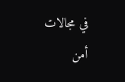في مجالات أمن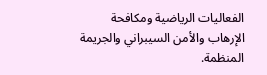الفعاليات الرياضية ومكافحة الإرهاب والأمن السيبراني والجريمة المنظمة.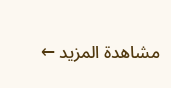مشاهدة المزيد ←